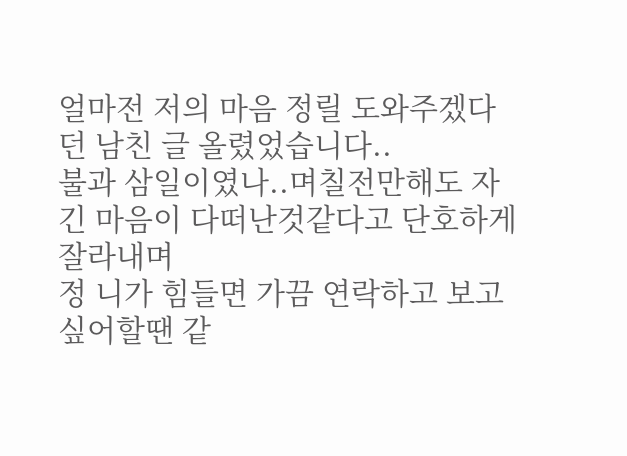얼마전 저의 마음 정릴 도와주겠다던 남친 글 올렸었습니다..
불과 삼일이였나..며칠전만해도 자긴 마음이 다떠난것같다고 단호하게 잘라내며
정 니가 힘들면 가끔 연락하고 보고싶어할땐 같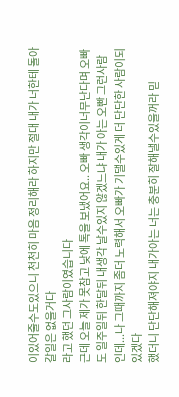이있어줄수도있으니 천천히 마음 정리해라 하지만 절대 내가 너한테 돌아갈일은 없을거다
라고 했던 그사람이였습니다
근데 오늘 제가 못참고 낮에 톡을 보냈어요.. 오빠 생각이너무난다며 오빠도 일주일뒤 한달뒤 내생각 날수있지 않겠느냐 내가 아는 오빤 그런사람인데...나 그때까지 좀더 노력해서 오빠가 기댈수있게 더 단단한 사람이되있겠다
했더니 단단해져야지 내가아는 너는 충분히 잘해낼수있을꺼라 믿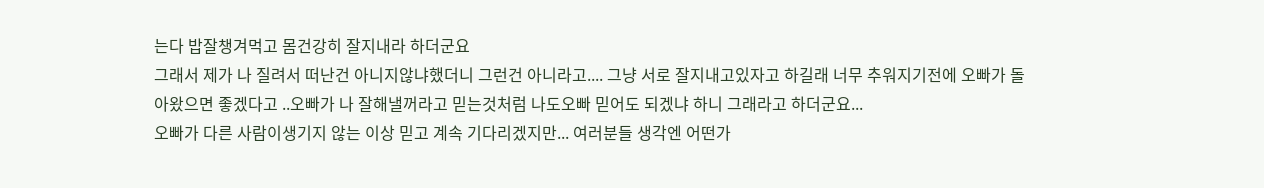는다 밥잘챙겨먹고 몸건강히 잘지내라 하더군요
그래서 제가 나 질려서 떠난건 아니지않냐했더니 그런건 아니라고.... 그냥 서로 잘지내고있자고 하길래 너무 추워지기전에 오빠가 돌아왔으면 좋겠다고 ..오빠가 나 잘해낼꺼라고 믿는것처럼 나도오빠 믿어도 되겠냐 하니 그래라고 하더군요...
오빠가 다른 사람이생기지 않는 이상 믿고 계속 기다리겠지만... 여러분들 생각엔 어떤가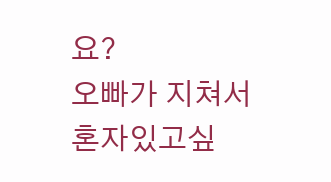요?
오빠가 지쳐서 혼자있고싶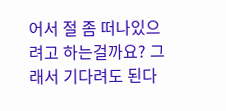어서 절 좀 떠나있으려고 하는걸까요? 그래서 기다려도 된다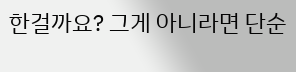한걸까요? 그게 아니라면 단순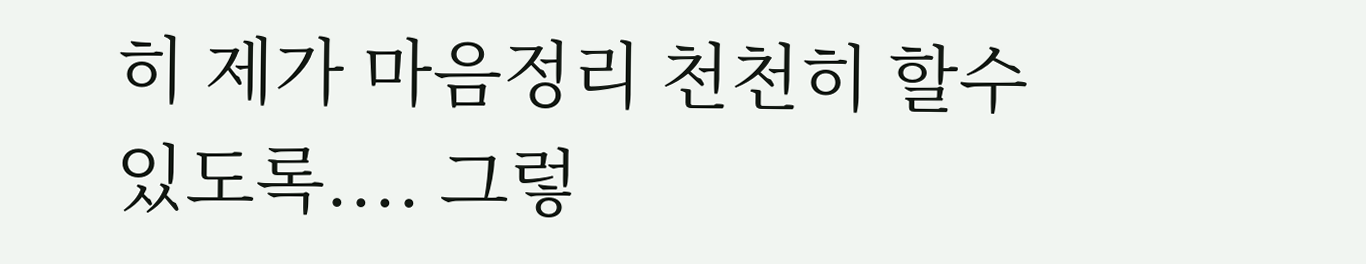히 제가 마음정리 천천히 할수있도록.... 그렇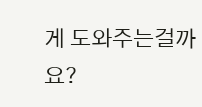게 도와주는걸까요?